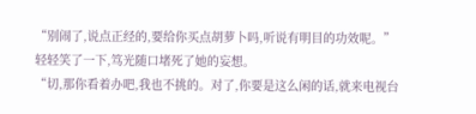“别闹了,说点正经的,要给你买点胡萝卜吗,听说有明目的功效呢。”
轻轻笑了一下,笃光随口堵死了她的妄想。
“切,那你看着办吧,我也不挑的。对了,你要是这么闲的话,就来电视台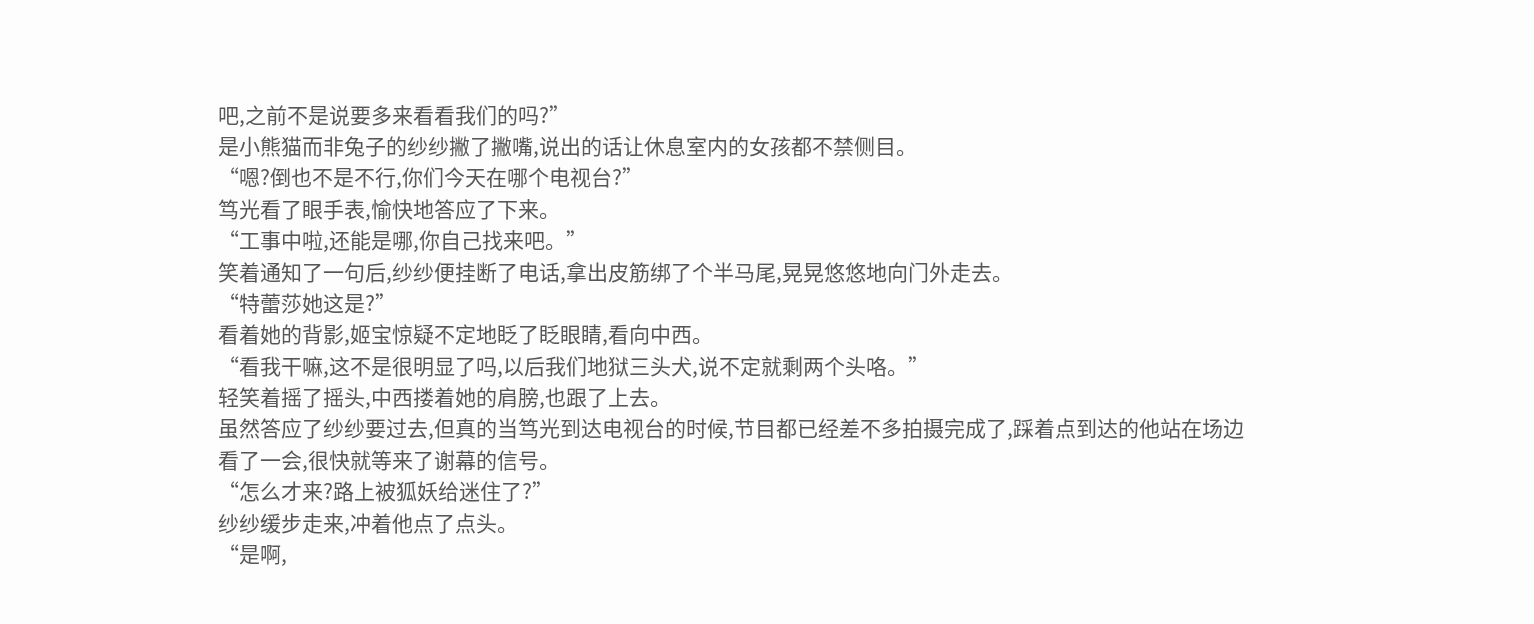吧,之前不是说要多来看看我们的吗?”
是小熊猫而非兔子的纱纱撇了撇嘴,说出的话让休息室内的女孩都不禁侧目。
“嗯?倒也不是不行,你们今天在哪个电视台?”
笃光看了眼手表,愉快地答应了下来。
“工事中啦,还能是哪,你自己找来吧。”
笑着通知了一句后,纱纱便挂断了电话,拿出皮筋绑了个半马尾,晃晃悠悠地向门外走去。
“特蕾莎她这是?”
看着她的背影,姬宝惊疑不定地眨了眨眼睛,看向中西。
“看我干嘛,这不是很明显了吗,以后我们地狱三头犬,说不定就剩两个头咯。”
轻笑着摇了摇头,中西搂着她的肩膀,也跟了上去。
虽然答应了纱纱要过去,但真的当笃光到达电视台的时候,节目都已经差不多拍摄完成了,踩着点到达的他站在场边看了一会,很快就等来了谢幕的信号。
“怎么才来?路上被狐妖给迷住了?”
纱纱缓步走来,冲着他点了点头。
“是啊,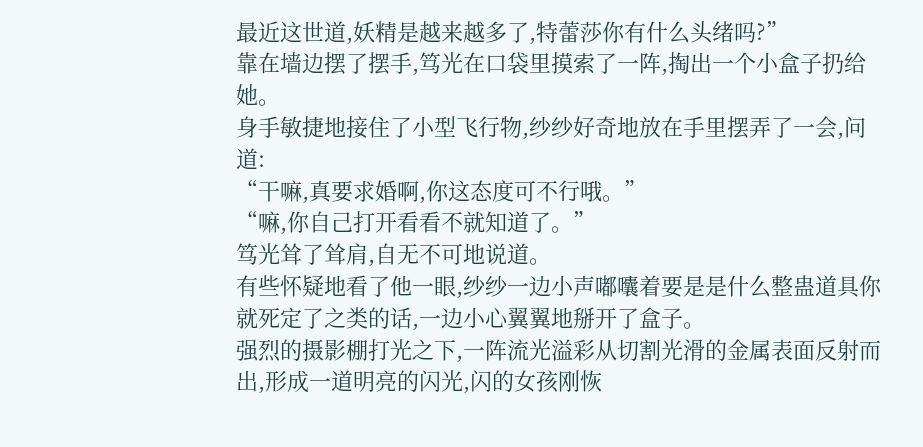最近这世道,妖精是越来越多了,特蕾莎你有什么头绪吗?”
靠在墙边摆了摆手,笃光在口袋里摸索了一阵,掏出一个小盒子扔给她。
身手敏捷地接住了小型飞行物,纱纱好奇地放在手里摆弄了一会,问道:
“干嘛,真要求婚啊,你这态度可不行哦。”
“嘛,你自己打开看看不就知道了。”
笃光耸了耸肩,自无不可地说道。
有些怀疑地看了他一眼,纱纱一边小声嘟囔着要是是什么整蛊道具你就死定了之类的话,一边小心翼翼地掰开了盒子。
强烈的摄影棚打光之下,一阵流光溢彩从切割光滑的金属表面反射而出,形成一道明亮的闪光,闪的女孩刚恢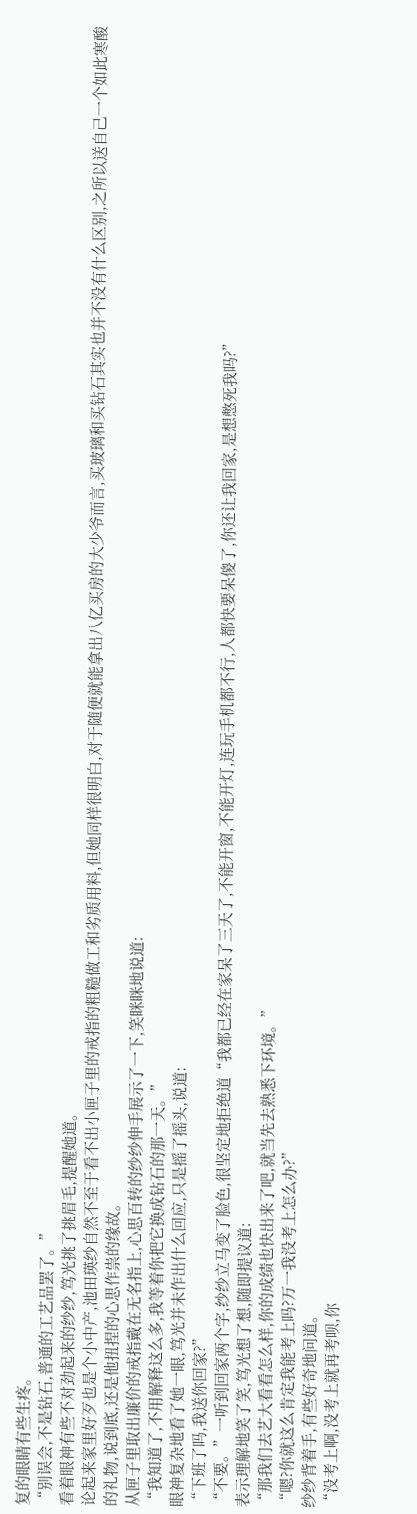复的眼睛有些生疼。
“别误会,不是钻石,普通的工艺品罢了。”
看着眼神有些不对劲起来的纱纱,笃光挑了挑眉毛,提醒她道。
论起来家里好歹也是个小中产,池田瑛纱自然不至于看不出小匣子里的戒指的粗糙做工和劣质用料,但她同样很明白,对于随便就能拿出八亿买房的大少爷而言,买玻璃和买钻石其实也并不没有什么区别,之所以送自己一个如此寒酸的礼物,说到底,还是他扭捏的心思作祟的缘故。
从匣子里取出廉价的戒指戴在无名指上,心思百转的纱纱伸手展示了一下,笑眯眯地说道:
“我知道了,不用解释这么多,我等着你把它换成钻石的那一天。”
眼神复杂地看了她一眼,笃光并未作出什么回应,只是摇了摇头,说道:
“下班了吗,我送你回家?”
“不要。”一听到回家两个字,纱纱立马变了脸色,很坚定地拒绝道“我都已经在家呆了三天了,不能开窗,不能开灯,连玩手机都不行,人都快要呆傻了,你还让我回家,是想憋死我吗?”
表示理解地笑了笑,笃光想了想,随即提议道:
“那我们去艺大看看怎么样,你的成绩也快出来了吧,就当先去熟悉下环境。”
“嗯?你就这么肯定我能考上吗?万一我没考上怎么办?”
纱纱背着手,有些好奇地问道。
“没考上啊,没考上就再考呗,你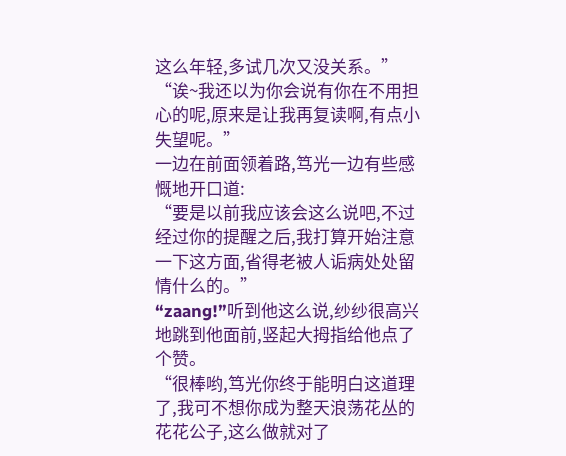这么年轻,多试几次又没关系。”
“诶~我还以为你会说有你在不用担心的呢,原来是让我再复读啊,有点小失望呢。”
一边在前面领着路,笃光一边有些感慨地开口道:
“要是以前我应该会这么说吧,不过经过你的提醒之后,我打算开始注意一下这方面,省得老被人诟病处处留情什么的。”
“zaang!”听到他这么说,纱纱很高兴地跳到他面前,竖起大拇指给他点了个赞。
“很棒哟,笃光你终于能明白这道理了,我可不想你成为整天浪荡花丛的花花公子,这么做就对了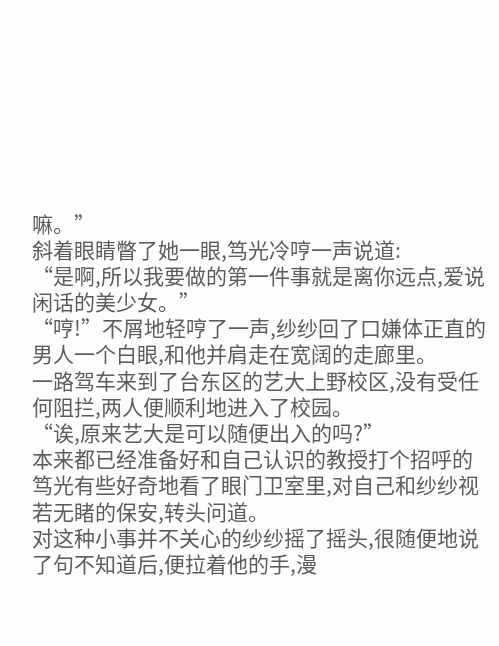嘛。”
斜着眼睛瞥了她一眼,笃光冷哼一声说道:
“是啊,所以我要做的第一件事就是离你远点,爱说闲话的美少女。”
“哼!”不屑地轻哼了一声,纱纱回了口嫌体正直的男人一个白眼,和他并肩走在宽阔的走廊里。
一路驾车来到了台东区的艺大上野校区,没有受任何阻拦,两人便顺利地进入了校园。
“诶,原来艺大是可以随便出入的吗?”
本来都已经准备好和自己认识的教授打个招呼的笃光有些好奇地看了眼门卫室里,对自己和纱纱视若无睹的保安,转头问道。
对这种小事并不关心的纱纱摇了摇头,很随便地说了句不知道后,便拉着他的手,漫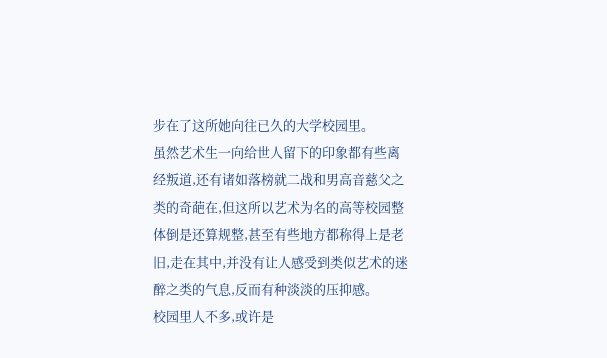步在了这所她向往已久的大学校园里。
虽然艺术生一向给世人留下的印象都有些离经叛道,还有诸如落榜就二战和男高音慈父之类的奇葩在,但这所以艺术为名的高等校园整体倒是还算规整,甚至有些地方都称得上是老旧,走在其中,并没有让人感受到类似艺术的迷醉之类的气息,反而有种淡淡的压抑感。
校园里人不多,或许是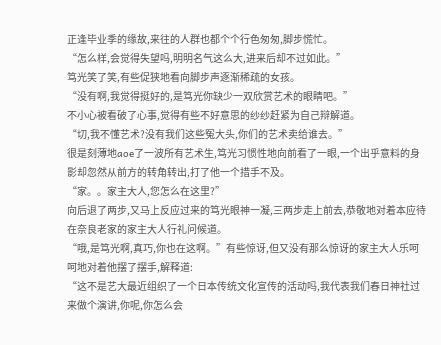正逢毕业季的缘故,来往的人群也都个个行色匆匆,脚步慌忙。
“怎么样,会觉得失望吗,明明名气这么大,进来后却不过如此。”
笃光笑了笑,有些促狭地看向脚步声逐渐稀疏的女孩。
“没有啊,我觉得挺好的,是笃光你缺少一双欣赏艺术的眼睛吧。”
不小心被看破了心事,觉得有些不好意思的纱纱赶紧为自己辩解道。
“切,我不懂艺术?没有我们这些冤大头,你们的艺术卖给谁去。”
很是刻薄地aoe了一波所有艺术生,笃光习惯性地向前看了一眼,一个出乎意料的身影却忽然从前方的转角转出,打了他一个措手不及。
“家。。家主大人,您怎么在这里?”
向后退了两步,又马上反应过来的笃光眼神一凝,三两步走上前去,恭敬地对着本应待在奈良老家的家主大人行礼问候道。
“哦,是笃光啊,真巧,你也在这啊。”有些惊讶,但又没有那么惊讶的家主大人乐呵呵地对着他摆了摆手,解释道:
“这不是艺大最近组织了一个日本传统文化宣传的活动吗,我代表我们春日神社过来做个演讲,你呢,你怎么会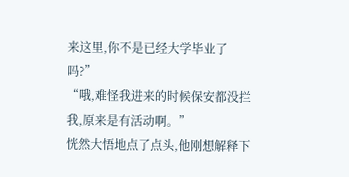来这里,你不是已经大学毕业了吗?”
“哦,难怪我进来的时候保安都没拦我,原来是有活动啊。”
恍然大悟地点了点头,他刚想解释下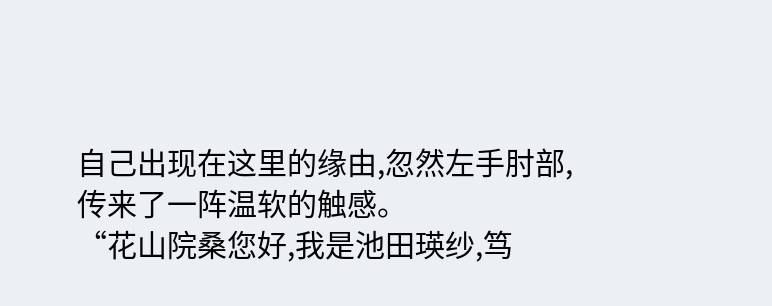自己出现在这里的缘由,忽然左手肘部,传来了一阵温软的触感。
“花山院桑您好,我是池田瑛纱,笃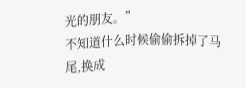光的朋友。”
不知道什么时候偷偷拆掉了马尾,换成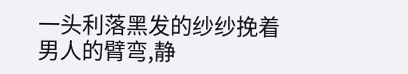一头利落黑发的纱纱挽着男人的臂弯,静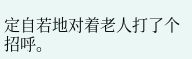定自若地对着老人打了个招呼。